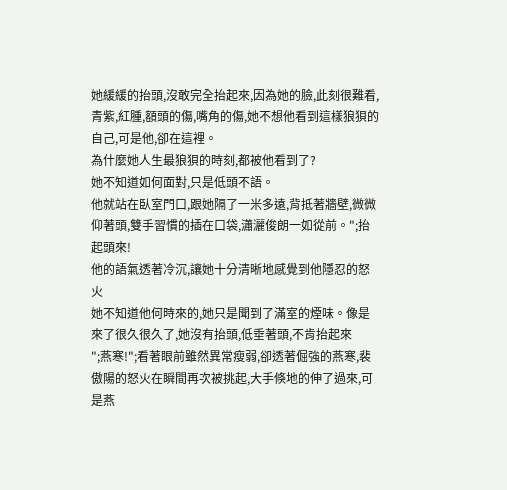她緩緩的抬頭,沒敢完全抬起來,因為她的臉,此刻很難看,青紫,紅腫,額頭的傷,嘴角的傷,她不想他看到這樣狼狽的自己,可是他,卻在這裡。
為什麼她人生最狼狽的時刻,都被他看到了?
她不知道如何面對,只是低頭不語。
他就站在臥室門口,跟她隔了一米多遠,背抵著牆壁,微微仰著頭,雙手習慣的插在口袋,瀟灑俊朗一如從前。";抬起頭來!
他的語氣透著冷沉,讓她十分清晰地感覺到他隱忍的怒火
她不知道他何時來的,她只是聞到了滿室的煙味。像是來了很久很久了,她沒有抬頭,低垂著頭,不肯抬起來
";燕寒!";看著眼前雖然異常瘦弱,卻透著倔強的燕寒,裴傲陽的怒火在瞬間再次被挑起,大手倏地的伸了過來,可是燕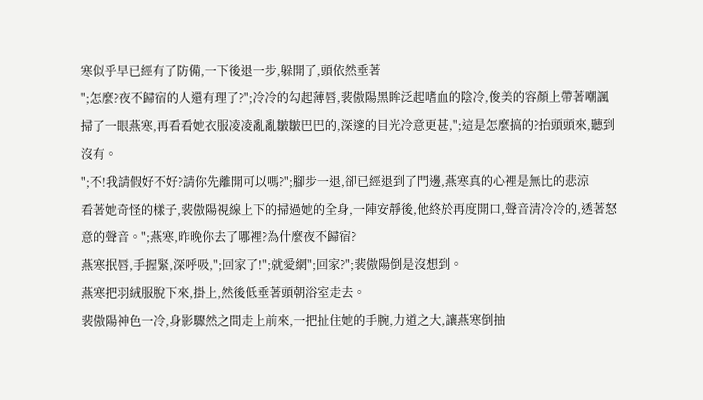寒似乎早已經有了防備,一下後退一步,躲開了,頭依然垂著
";怎麼?夜不歸宿的人還有理了?";冷冷的勾起薄唇,裴傲陽黑眸泛起嗜血的陰冷,俊美的容顏上帶著嘲諷掃了一眼燕寒,再看看她衣服凌凌亂亂皺皺巴巴的,深邃的目光冷意更甚,";這是怎麼搞的?抬頭頭來,聽到沒有。
";不!我請假好不好?請你先離開可以嗎?";腳步一退,卻已經退到了門邊,燕寒真的心裡是無比的悲涼
看著她奇怪的樣子,裴傲陽視線上下的掃過她的全身,一陣安靜後,他終於再度開口,聲音清冷冷的,透著怒意的聲音。";燕寒,昨晚你去了哪裡?為什麼夜不歸宿?
燕寒抿唇,手握緊,深呼吸,";回家了!";就愛網";回家?";裴傲陽倒是沒想到。
燕寒把羽絨服脫下來,掛上,然後低垂著頭朝浴室走去。
裴傲陽神色一冷,身影驟然之間走上前來,一把扯住她的手腕,力道之大,讓燕寒倒抽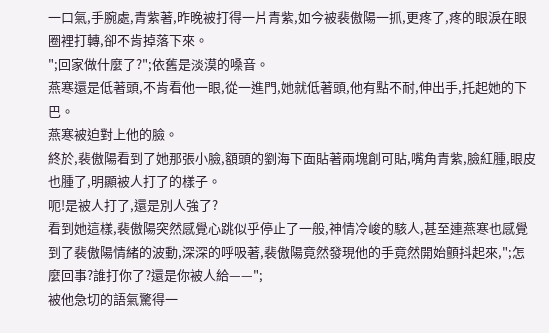一口氣,手腕處,青紫著,昨晚被打得一片青紫,如今被裴傲陽一抓,更疼了,疼的眼淚在眼圈裡打轉,卻不肯掉落下來。
";回家做什麼了?";依舊是淡漠的嗓音。
燕寒還是低著頭,不肯看他一眼,從一進門,她就低著頭,他有點不耐,伸出手,托起她的下巴。
燕寒被迫對上他的臉。
終於,裴傲陽看到了她那張小臉,額頭的劉海下面貼著兩塊創可貼,嘴角青紫,臉紅腫,眼皮也腫了,明顯被人打了的樣子。
呃!是被人打了,還是別人強了?
看到她這樣,裴傲陽突然感覺心跳似乎停止了一般,神情冷峻的駭人,甚至連燕寒也感覺到了裴傲陽情緒的波動,深深的呼吸著,裴傲陽竟然發現他的手竟然開始顫抖起來,";怎麼回事?誰打你了?還是你被人給——";
被他急切的語氣驚得一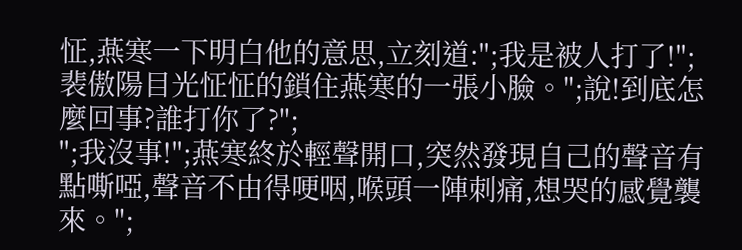怔,燕寒一下明白他的意思,立刻道:";我是被人打了!";
裴傲陽目光怔怔的鎖住燕寒的一張小臉。";說!到底怎麼回事?誰打你了?";
";我沒事!";燕寒終於輕聲開口,突然發現自己的聲音有點嘶啞,聲音不由得哽咽,喉頭一陣刺痛,想哭的感覺襲來。";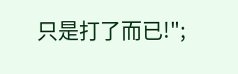只是打了而已!";